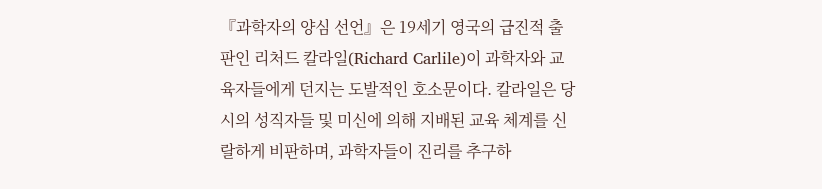『과학자의 양심 선언』은 19세기 영국의 급진적 출판인 리처드 칼라일(Richard Carlile)이 과학자와 교육자들에게 던지는 도발적인 호소문이다. 칼라일은 당시의 성직자들 및 미신에 의해 지배된 교육 체계를 신랄하게 비판하며, 과학자들이 진리를 추구하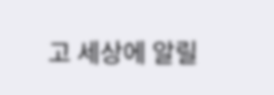고 세상에 알릴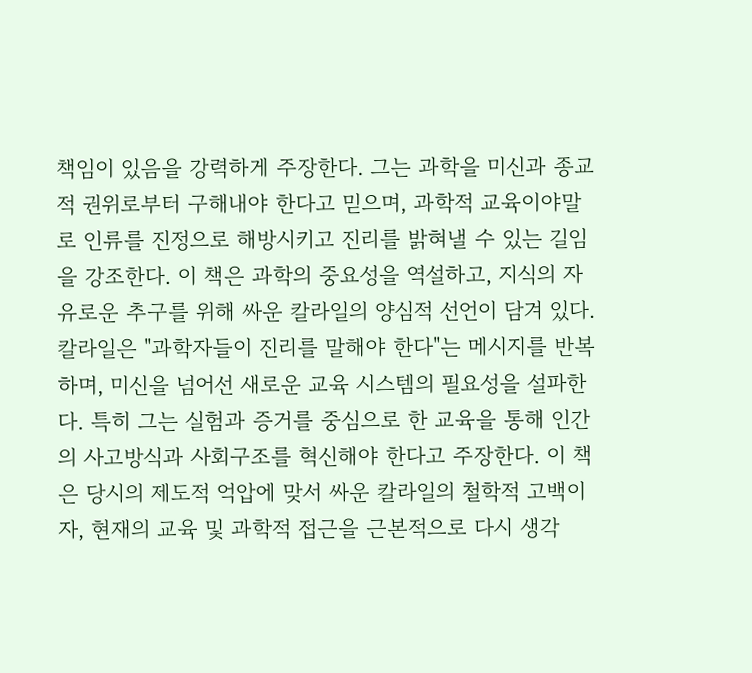책임이 있음을 강력하게 주장한다. 그는 과학을 미신과 종교적 권위로부터 구해내야 한다고 믿으며, 과학적 교육이야말로 인류를 진정으로 해방시키고 진리를 밝혀낼 수 있는 길임을 강조한다. 이 책은 과학의 중요성을 역설하고, 지식의 자유로운 추구를 위해 싸운 칼라일의 양심적 선언이 담겨 있다.
칼라일은 "과학자들이 진리를 말해야 한다"는 메시지를 반복하며, 미신을 넘어선 새로운 교육 시스템의 필요성을 설파한다. 특히 그는 실험과 증거를 중심으로 한 교육을 통해 인간의 사고방식과 사회구조를 혁신해야 한다고 주장한다. 이 책은 당시의 제도적 억압에 맞서 싸운 칼라일의 철학적 고백이자, 현재의 교육 및 과학적 접근을 근본적으로 다시 생각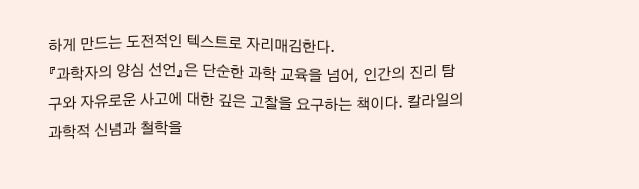하게 만드는 도전적인 텍스트로 자리매김한다.
『과학자의 양심 선언』은 단순한 과학 교육을 넘어, 인간의 진리 탐구와 자유로운 사고에 대한 깊은 고찰을 요구하는 책이다. 칼라일의 과학적 신념과 철학을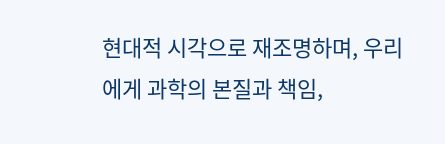현대적 시각으로 재조명하며, 우리에게 과학의 본질과 책임,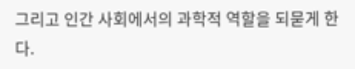그리고 인간 사회에서의 과학적 역할을 되묻게 한다.